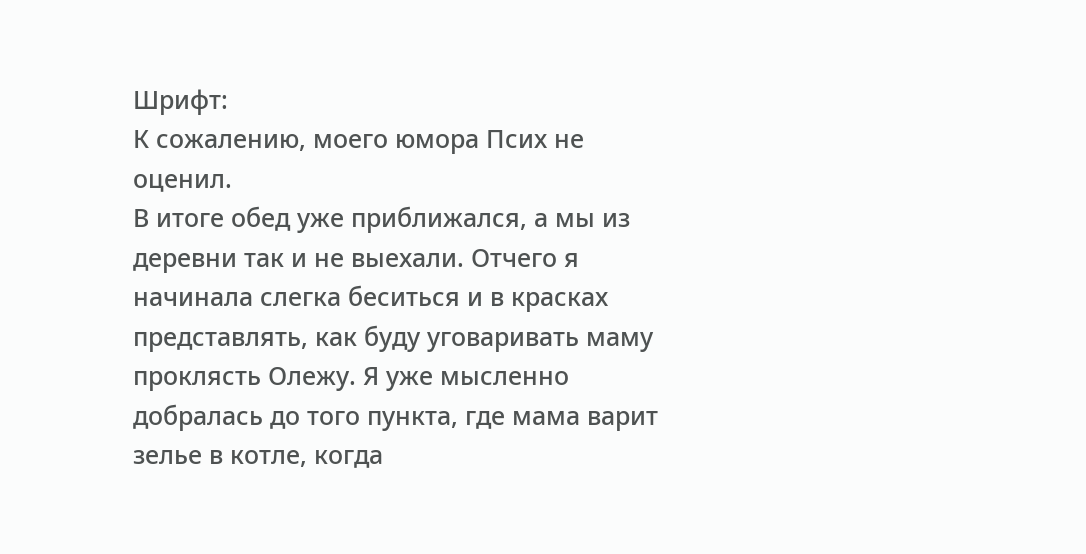Шрифт:
К сожалению, моего юмора Псих не оценил.
В итоге обед уже приближался, а мы из деревни так и не выехали. Отчего я начинала слегка беситься и в красках представлять, как буду уговаривать маму проклясть Олежу. Я уже мысленно добралась до того пункта, где мама варит зелье в котле, когда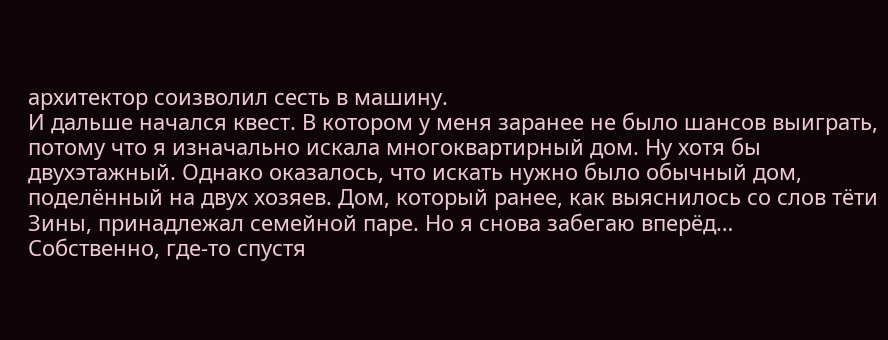архитектор соизволил сесть в машину.
И дальше начался квест. В котором у меня заранее не было шансов выиграть, потому что я изначально искала многоквартирный дом. Ну хотя бы двухэтажный. Однако оказалось, что искать нужно было обычный дом, поделённый на двух хозяев. Дом, который ранее, как выяснилось со слов тёти Зины, принадлежал семейной паре. Но я снова забегаю вперёд…
Собственно, где-то спустя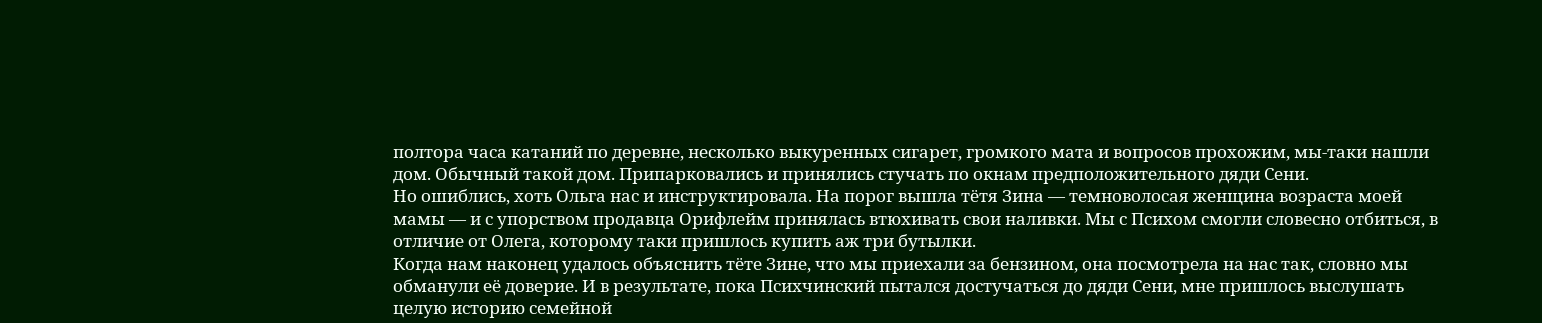полтора часа катаний по деревне, несколько выкуренных сигарет, громкого мата и вопросов прохожим, мы-таки нашли дом. Обычный такой дом. Припарковались и принялись стучать по окнам предположительного дяди Сени.
Но ошиблись, хоть Ольга нас и инструктировала. На порог вышла тётя Зина — темноволосая женщина возраста моей мамы — и с упорством продавца Орифлейм принялась втюхивать свои наливки. Мы с Психом смогли словесно отбиться, в отличие от Олега, которому таки пришлось купить аж три бутылки.
Когда нам наконец удалось объяснить тёте Зине, что мы приехали за бензином, она посмотрела на нас так, словно мы обманули её доверие. И в результате, пока Психчинский пытался достучаться до дяди Сени, мне пришлось выслушать целую историю семейной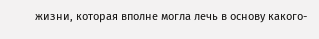жизни, которая вполне могла лечь в основу какого-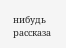нибудь рассказа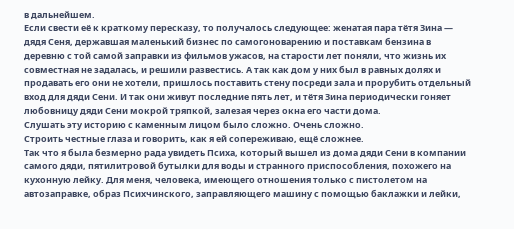в дальнейшем.
Если свести её к краткому пересказу, то получалось следующее: женатая пара тётя Зина — дядя Сеня, державшая маленький бизнес по самогоноварению и поставкам бензина в деревню с той самой заправки из фильмов ужасов, на старости лет поняли, что жизнь их совместная не задалась, и решили развестись. А так как дом у них был в равных долях и продавать его они не хотели, пришлось поставить стену посреди зала и прорубить отдельный вход для дяди Сени. И так они живут последние пять лет, и тётя Зина периодически гоняет любовницу дяди Сени мокрой тряпкой, залезая через окна его части дома.
Слушать эту историю с каменным лицом было сложно. Очень сложно.
Строить честные глаза и говорить, как я ей сопереживаю, ещё сложнее.
Так что я была безмерно рада увидеть Психа, который вышел из дома дяди Сени в компании самого дяди, пятилитровой бутылки для воды и странного приспособления, похожего на кухонную лейку. Для меня, человека, имеющего отношения только с пистолетом на автозаправке, образ Психчинского, заправляющего машину с помощью баклажки и лейки,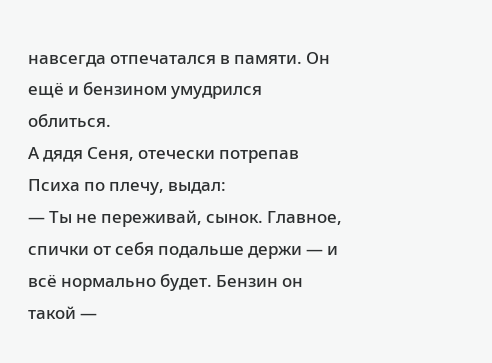навсегда отпечатался в памяти. Он ещё и бензином умудрился облиться.
А дядя Сеня, отечески потрепав Психа по плечу, выдал:
— Ты не переживай, сынок. Главное, спички от себя подальше держи — и всё нормально будет. Бензин он такой —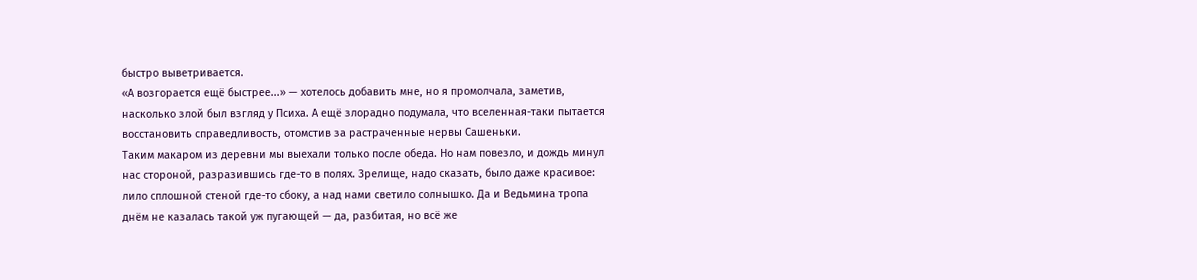быстро выветривается.
«А возгорается ещё быстрее...» — хотелось добавить мне, но я промолчала, заметив, насколько злой был взгляд у Психа. А ещё злорадно подумала, что вселенная-таки пытается восстановить справедливость, отомстив за растраченные нервы Сашеньки.
Таким макаром из деревни мы выехали только после обеда. Но нам повезло, и дождь минул нас стороной, разразившись где-то в полях. Зрелище, надо сказать, было даже красивое: лило сплошной стеной где-то сбоку, а над нами светило солнышко. Да и Ведьмина тропа днём не казалась такой уж пугающей — да, разбитая, но всё же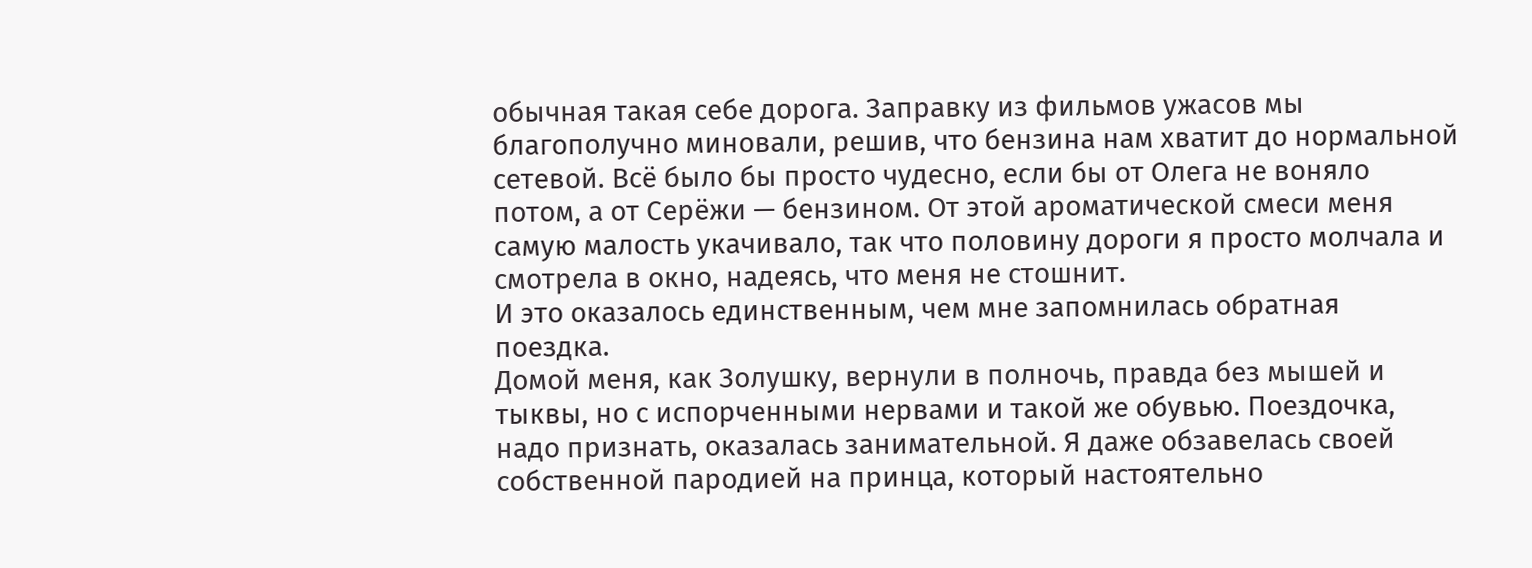обычная такая себе дорога. Заправку из фильмов ужасов мы благополучно миновали, решив, что бензина нам хватит до нормальной сетевой. Всё было бы просто чудесно, если бы от Олега не воняло потом, а от Серёжи — бензином. От этой ароматической смеси меня самую малость укачивало, так что половину дороги я просто молчала и смотрела в окно, надеясь, что меня не стошнит.
И это оказалось единственным, чем мне запомнилась обратная поездка.
Домой меня, как Золушку, вернули в полночь, правда без мышей и тыквы, но с испорченными нервами и такой же обувью. Поездочка, надо признать, оказалась занимательной. Я даже обзавелась своей собственной пародией на принца, который настоятельно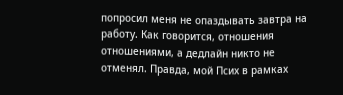попросил меня не опаздывать завтра на работу. Как говорится, отношения отношениями, а дедлайн никто не отменял. Правда, мой Псих в рамках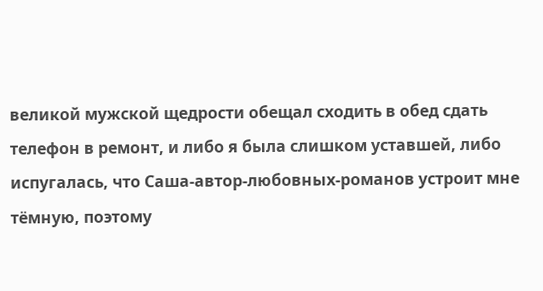великой мужской щедрости обещал сходить в обед сдать телефон в ремонт, и либо я была слишком уставшей, либо испугалась, что Саша-автор-любовных-романов устроит мне тёмную, поэтому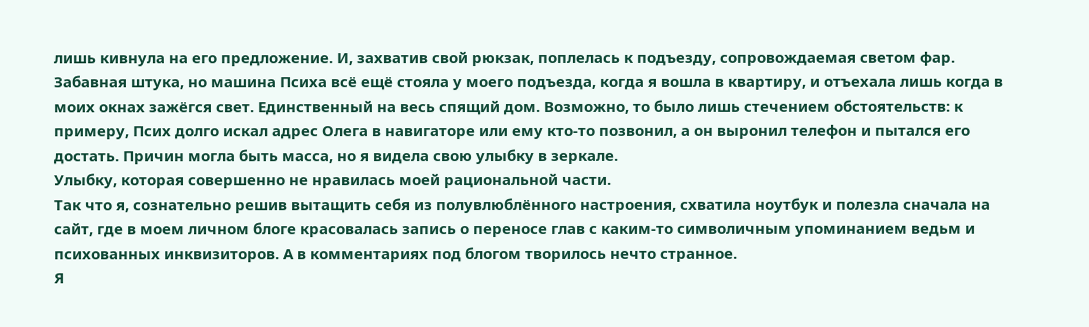лишь кивнула на его предложение. И, захватив свой рюкзак, поплелась к подъезду, сопровождаемая светом фар.
Забавная штука, но машина Психа всё ещё стояла у моего подъезда, когда я вошла в квартиру, и отъехала лишь когда в моих окнах зажёгся свет. Единственный на весь спящий дом. Возможно, то было лишь стечением обстоятельств: к примеру, Псих долго искал адрес Олега в навигаторе или ему кто-то позвонил, а он выронил телефон и пытался его достать. Причин могла быть масса, но я видела свою улыбку в зеркале.
Улыбку, которая совершенно не нравилась моей рациональной части.
Так что я, сознательно решив вытащить себя из полувлюблённого настроения, схватила ноутбук и полезла сначала на сайт, где в моем личном блоге красовалась запись о переносе глав с каким-то символичным упоминанием ведьм и психованных инквизиторов. А в комментариях под блогом творилось нечто странное.
Я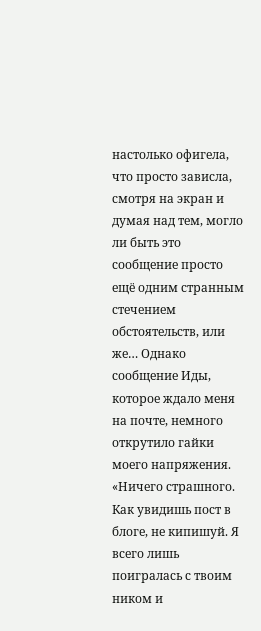настолько офигела, что просто зависла, смотря на экран и думая над тем, могло ли быть это сообщение просто ещё одним странным стечением обстоятельств, или же… Однако сообщение Иды, которое ждало меня на почте, немного открутило гайки моего напряжения.
«Ничего страшного. Как увидишь пост в блоге, не кипишуй. Я всего лишь поигралась с твоим ником и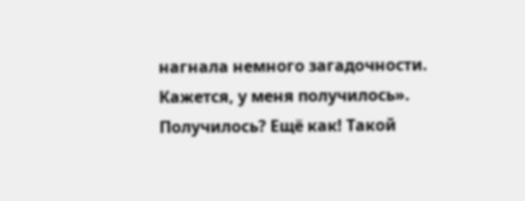нагнала немного загадочности. Кажется, у меня получилось».
Получилось? Ещё как! Такой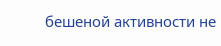бешеной активности не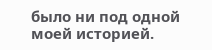было ни под одной моей историей.